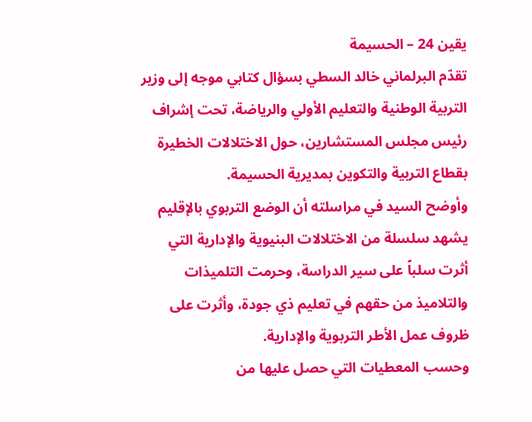يقين 24 – الحسيمة
تقدّم البرلماني خالد السطي بسؤال كتابي موجه إلى وزير التربية الوطنية والتعليم الأولي والرياضة، تحت إشراف رئيس مجلس المستشارين، حول الاختلالات الخطيرة بقطاع التربية والتكوين بمديرية الحسيمة.
وأوضح السيد في مراسلته أن الوضع التربوي بالإقليم يشهد سلسلة من الاختلالات البنيوية والإدارية التي أثرت سلباً على سير الدراسة، وحرمت التلميذات والتلاميذ من حقهم في تعليم ذي جودة، وأثرت على ظروف عمل الأطر التربوية والإدارية.
وحسب المعطيات التي حصل عليها من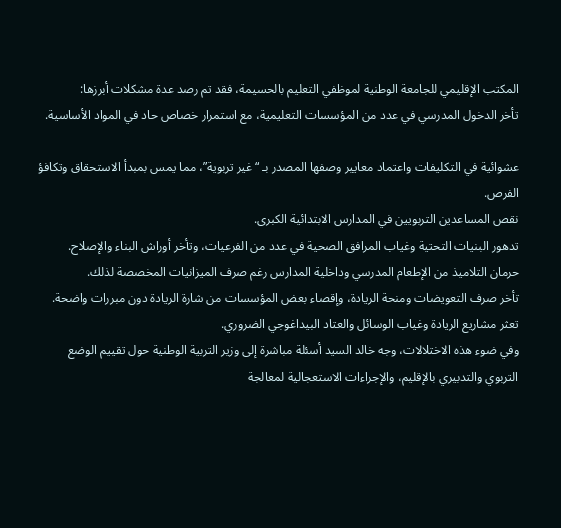المكتب الإقليمي للجامعة الوطنية لموظفي التعليم بالحسيمة، فقد تم رصد عدة مشكلات أبرزها:
تأخر الدخول المدرسي في عدد من المؤسسات التعليمية، مع استمرار خصاص حاد في المواد الأساسية.

عشوائية في التكليفات واعتماد معايير وصفها المصدر بـ “غير تربوية”، مما يمس بمبدأ الاستحقاق وتكافؤ الفرص.
نقص المساعدين التربويين في المدارس الابتدائية الكبرى.
تدهور البنيات التحتية وغياب المرافق الصحية في عدد من الفرعيات، وتأخر أوراش البناء والإصلاح.
حرمان التلاميذ من الإطعام المدرسي وداخلية المدارس رغم صرف الميزانيات المخصصة لذلك.
تأخر صرف التعويضات ومنحة الريادة، وإقصاء بعض المؤسسات من شارة الريادة دون مبررات واضحة.
تعثر مشاريع الريادة وغياب الوسائل والعتاد البيداغوجي الضروري.
وفي ضوء هذه الاختلالات، وجه خالد السيد أسئلة مباشرة إلى وزير التربية الوطنية حول تقييم الوضع التربوي والتدبيري بالإقليم، والإجراءات الاستعجالية لمعالجة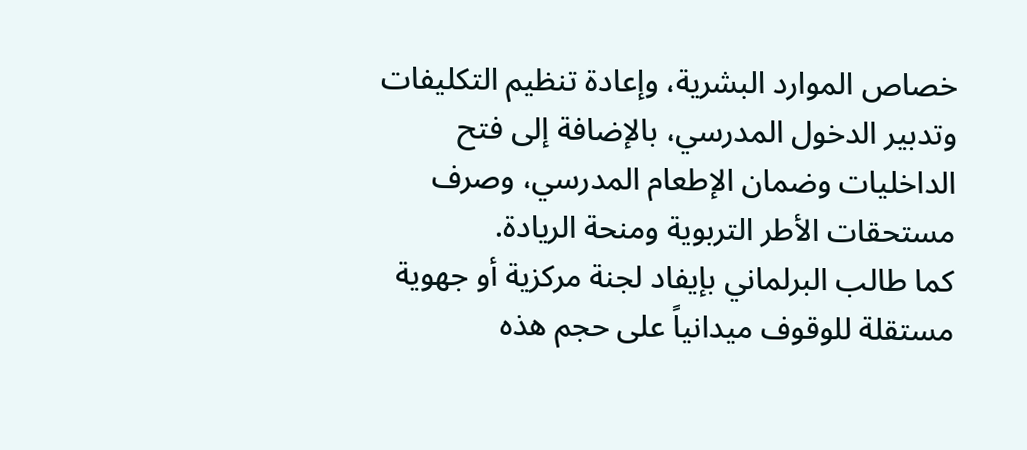خصاص الموارد البشرية، وإعادة تنظيم التكليفات وتدبير الدخول المدرسي، بالإضافة إلى فتح الداخليات وضمان الإطعام المدرسي، وصرف مستحقات الأطر التربوية ومنحة الريادة.
كما طالب البرلماني بإيفاد لجنة مركزية أو جهوية مستقلة للوقوف ميدانياً على حجم هذه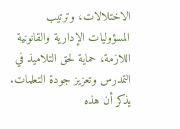الاختلالات، وترتيب المسؤوليات الإدارية والقانونية اللازمة، حماية لحق التلاميذ في التمدرس وتعزيز جودة التعلمات.
يذكر أن هذه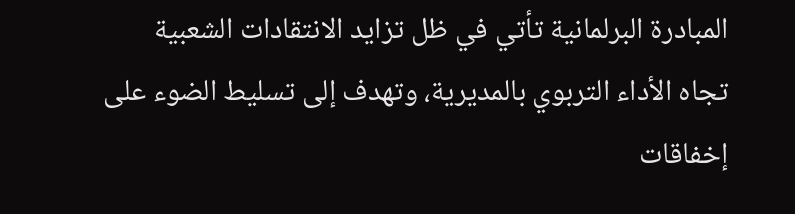المبادرة البرلمانية تأتي في ظل تزايد الانتقادات الشعبية تجاه الأداء التربوي بالمديرية، وتهدف إلى تسليط الضوء على إخفاقات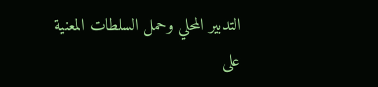التدبير المحلي وحمل السلطات المعنية على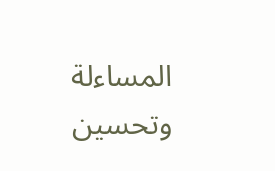المساءلة وتحسين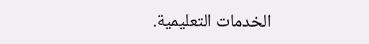الخدمات التعليمية.